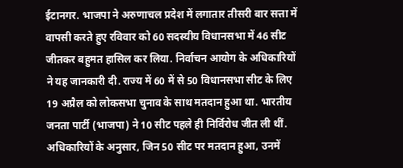ईटानगर. भाजपा ने अरुणाचल प्रदेश में लगातार तीसरी बार सत्ता में वापसी करते हुए रविवार को 60 सदस्यीय विधानसभा में 46 सीट जीतकर बहुमत हासिल कर लिया. निर्वाचन आयोग के अधिकारियों ने यह जानकारी दी. राज्य में 60 में से 50 विधानसभा सीट के लिए 19 अप्रैल को लोकसभा चुनाव के साथ मतदान हुआ था. भारतीय जनता पार्टी (भाजपा) ने 10 सीट पहले ही निर्विरोध जीत ली थीं. अधिकारियों के अनुसार, जिन 50 सीट पर मतदान हुआ, उनमें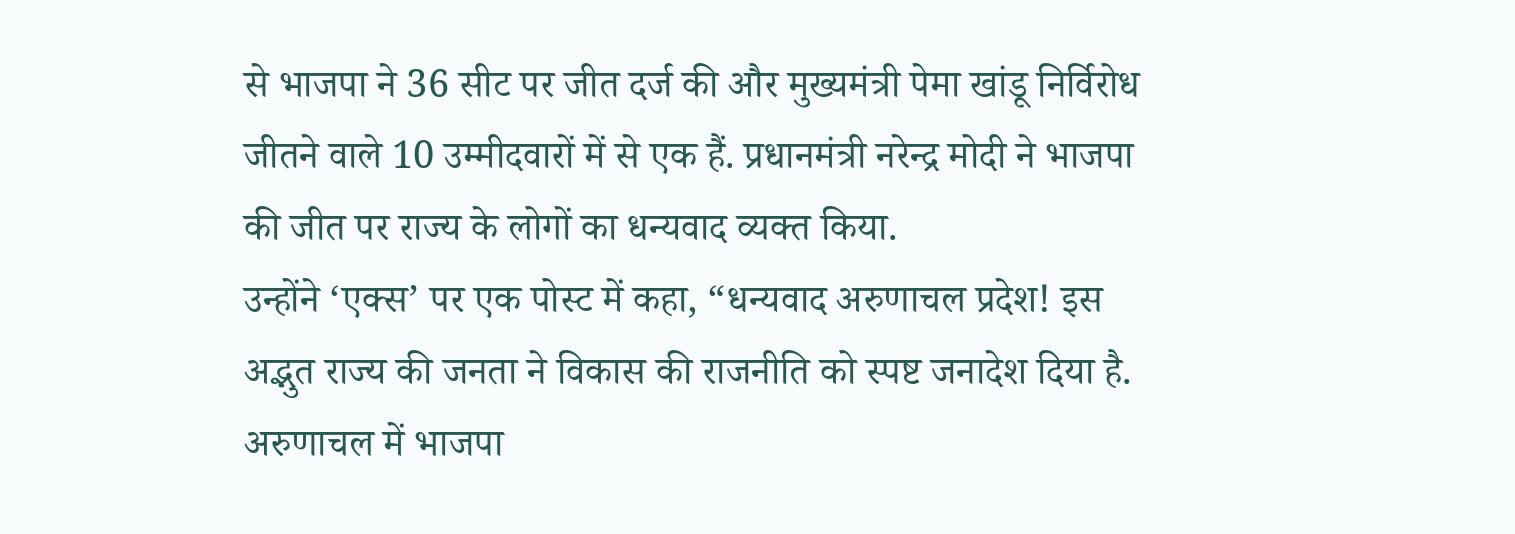से भाजपा ने 36 सीट पर जीत दर्ज की और मुख्यमंत्री पेमा खांडू निर्विरोध जीतने वाले 10 उम्मीदवारों में से एक हैं. प्रधानमंत्री नरेन्द्र मोदी ने भाजपा की जीत पर राज्य के लोगों का धन्यवाद व्यक्त किया.
उन्होंने ‘एक्स’ पर एक पोस्ट में कहा, “धन्यवाद अरुणाचल प्रदेश! इस अद्भुत राज्य की जनता ने विकास की राजनीति को स्पष्ट जनादेश दिया है. अरुणाचल में भाजपा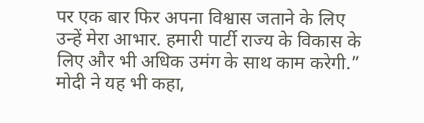पर एक बार फिर अपना विश्वास जताने के लिए उन्हें मेरा आभार. हमारी पार्टी राज्य के विकास के लिए और भी अधिक उमंग के साथ काम करेगी.” मोदी ने यह भी कहा,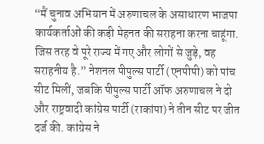“मैं चुनाव अभियान में अरुणाचल के असाधारण भाजपा कार्यकर्ताओं की कड़ी मेहनत की सराहना करना चाहूंगा. जिस तरह वे पूरे राज्य में गए और लोगों से जुड़े, वह सराहनीय है.” नेशनल पीपुल्स पार्टी (एनपीपी) को पांच सीट मिलीं, जबकि पीपुल्स पार्टी ऑफ अरुणाचल ने दो और राष्ट्रवादी कांग्रेस पार्टी (राकांपा) ने तीन सीट पर जीत दर्ज की. कांग्रेस ने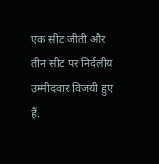एक सीट जीती और तीन सीट पर निर्दलीय उम्मीदवार विजयी हुए हैं.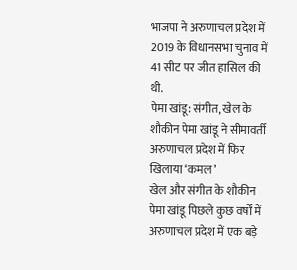भाजपा ने अरुणाचल प्रदेश में 2019 के विधानसभा चुनाव में 41 सीट पर जीत हासिल की थी.
पेमा खांडू: संगीत, खेल के शौकीन पेमा खांडू ने सीमावर्ती अरुणाचल प्रदेश में फिर खिलाया ‘कमल’
खेल और संगीत के शौकीन पेमा खांडू पिछले कुछ वर्षों में अरुणाचल प्रदेश में एक बड़े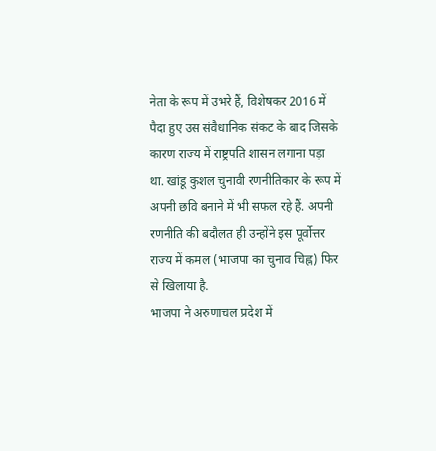नेता के रूप में उभरे हैं, विशेषकर 2016 में पैदा हुए उस संवैधानिक संकट के बाद जिसके कारण राज्य में राष्ट्रपति शासन लगाना पड़ा था. खांडू कुशल चुनावी रणनीतिकार के रूप में अपनी छवि बनाने में भी सफल रहे हैं. अपनी रणनीति की बदौलत ही उन्होंने इस पूर्वोत्तर राज्य में कमल (भाजपा का चुनाव चिह्न) फिर से खिलाया है.
भाजपा ने अरुणाचल प्रदेश में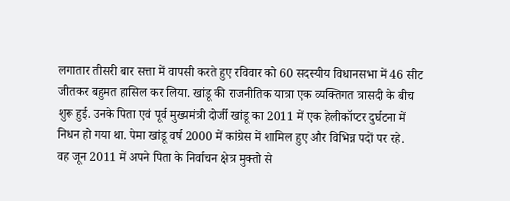लगातार तीसरी बार सत्ता में वापसी करते हुए रविवार को 60 सदस्यीय विधानसभा में 46 सीट जीतकर बहुमत हासिल कर लिया. खांडू की राजनीतिक यात्रा एक व्यक्तिगत त्रासदी के बीच शुरू हुई. उनके पिता एवं पूर्व मुख्यमंत्री दोर्जी खांडू का 2011 में एक हेलीकॉप्टर दुर्घटना में निधन हो गया था. पेमा खांडू वर्ष 2000 में कांग्रेस में शामिल हुए और विभिन्न पदों पर रहे.
वह जून 2011 में अपने पिता के निर्वाचन क्षेत्र मुक्तो से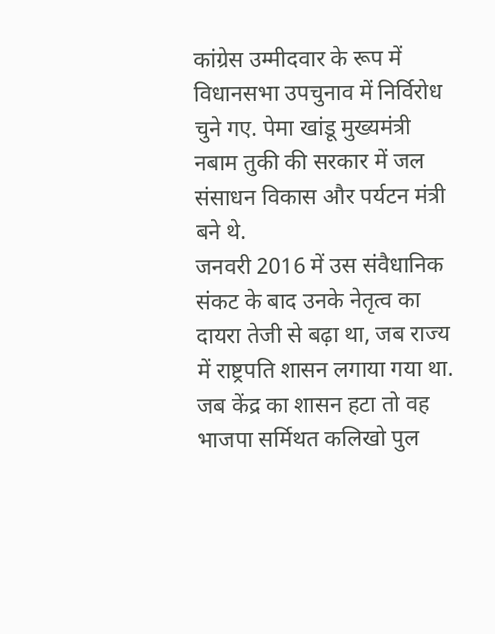कांग्रेस उम्मीदवार के रूप में विधानसभा उपचुनाव में निर्विरोध चुने गए. पेमा खांडू मुख्यमंत्री नबाम तुकी की सरकार में जल संसाधन विकास और पर्यटन मंत्री बने थे.
जनवरी 2016 में उस संवैधानिक संकट के बाद उनके नेतृत्व का दायरा तेजी से बढ़ा था, जब राज्य में राष्ट्रपति शासन लगाया गया था.
जब केंद्र का शासन हटा तो वह भाजपा सर्मिथत कलिखो पुल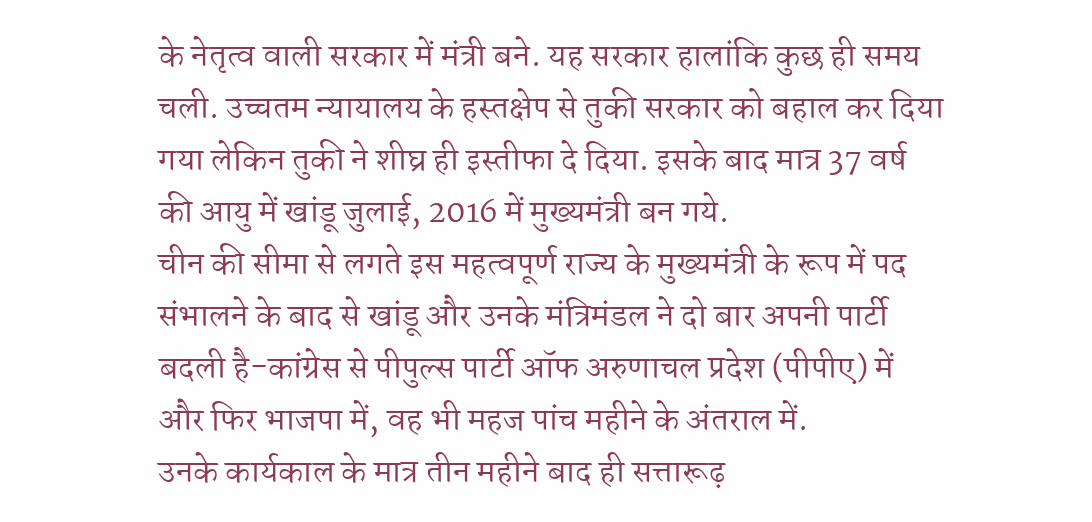के नेतृत्व वाली सरकार में मंत्री बने. यह सरकार हालांकि कुछ ही समय चली. उच्चतम न्यायालय के हस्तक्षेप से तुकी सरकार को बहाल कर दिया गया लेकिन तुकी ने शीघ्र ही इस्तीफा दे दिया. इसके बाद मात्र 37 वर्ष की आयु में खांडू जुलाई, 2016 में मुख्यमंत्री बन गये.
चीन की सीमा से लगते इस महत्वपूर्ण राज्य के मुख्यमंत्री के रूप में पद संभालने के बाद से खांडू और उनके मंत्रिमंडल ने दो बार अपनी पार्टी बदली है-कांग्रेस से पीपुल्स पार्टी ऑफ अरुणाचल प्रदेश (पीपीए) में और फिर भाजपा में, वह भी महज पांच महीने के अंतराल में.
उनके कार्यकाल के मात्र तीन महीने बाद ही सत्तारूढ़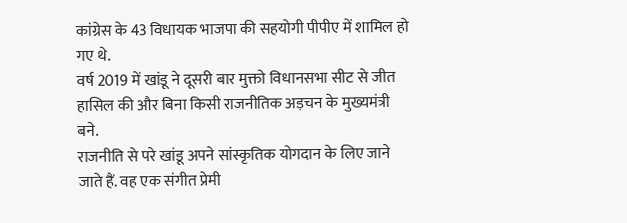कांग्रेस के 43 विधायक भाजपा की सहयोगी पीपीए में शामिल हो गए थे.
वर्ष 2019 में खांडू ने दूसरी बार मुक्तो विधानसभा सीट से जीत हासिल की और बिना किसी राजनीतिक अड़चन के मुख्यमंत्री बने.
राजनीति से परे खांडू अपने सांस्कृतिक योगदान के लिए जाने जाते हैं. वह एक संगीत प्रेमी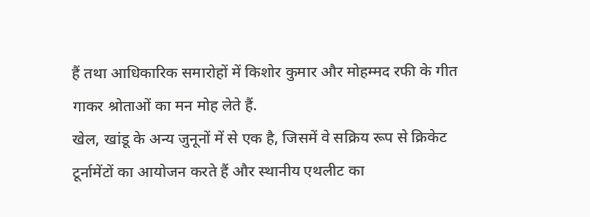हैं तथा आधिकारिक समारोहों में किशोर कुमार और मोहम्मद रफी के गीत गाकर श्रोताओं का मन मोह लेते हैं.
खेल, खांडू के अन्य जुनूनों में से एक है, जिसमें वे सक्रिय रूप से क्रिकेट टूर्नामेंटों का आयोजन करते हैं और स्थानीय एथलीट का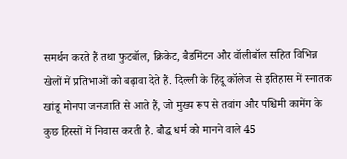समर्थन करते हैं तथा फुटबॉल, क्रिकेट, बैडमिंटन और वॉलीबॉल सहित विभिन्न खेलों में प्रतिभाओं को बढ़ावा देते हैं. दिल्ली के हिंदू कॉलेज से इतिहास में स्नातक खांडू मोनपा जनजाति से आते हैं, जो मुख्य रूप से तवांग और पश्चिमी कामेंग के कुछ हिस्सों में निवास करती है. बौद्ध धर्म को मानने वाले 45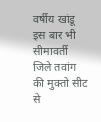वर्षीय खांडू इस बार भी सीमावर्ती जिले तवांग की मुक्तो सीट से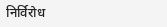निर्विरोध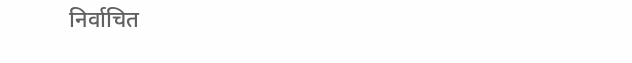निर्वाचित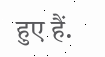हुए हैं.